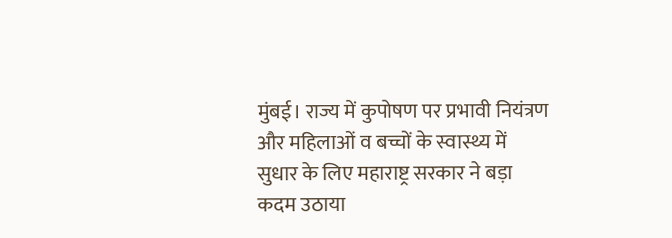मुंबई। राज्य में कुपोषण पर प्रभावी नियंत्रण और महिलाओं व बच्चों के स्वास्थ्य में सुधार के लिए महाराष्ट्र सरकार ने बड़ा कदम उठाया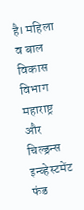है। महिला व बाल विकास विभाग महाराष्ट्र और चिल्ड्रन्स इन्व्हेस्टमेंट फंड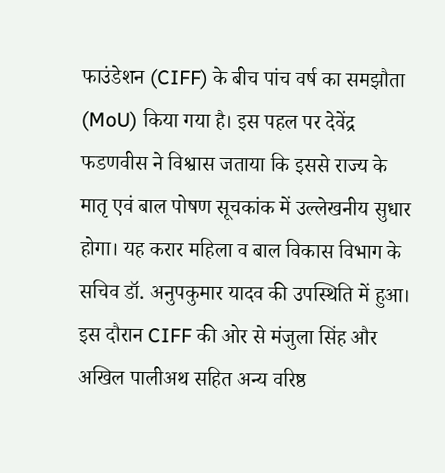फाउंडेशन (CIFF) के बीच पांच वर्ष का समझौता (MoU) किया गया है। इस पहल पर देवेंद्र फडणवीस ने विश्वास जताया कि इससे राज्य के मातृ एवं बाल पोषण सूचकांक में उल्लेखनीय सुधार होगा। यह करार महिला व बाल विकास विभाग के सचिव डॉ. अनुपकुमार यादव की उपस्थिति में हुआ। इस दौरान CIFF की ओर से मंजुला सिंह और अखिल पालीअथ सहित अन्य वरिष्ठ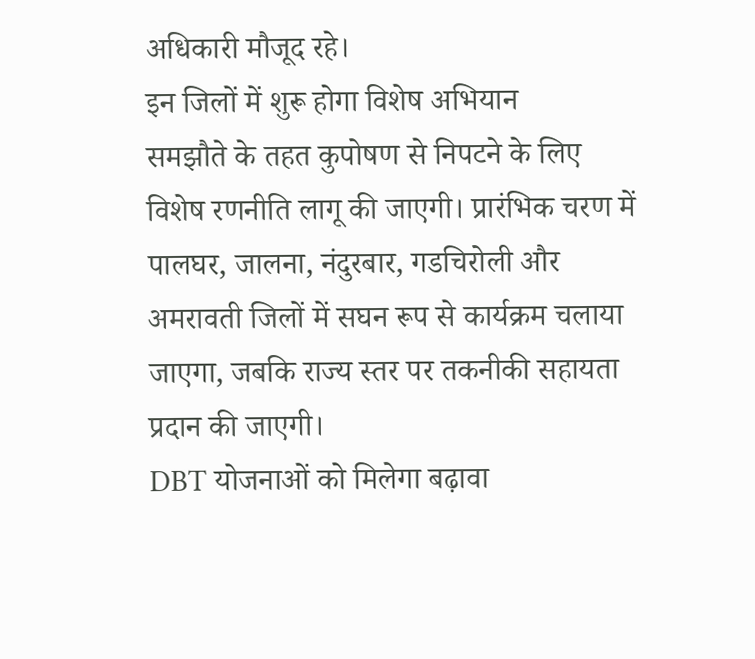अधिकारी मौजूद रहे।
इन जिलों में शुरू होगा विशेष अभियान
समझौते के तहत कुपोषण से निपटने के लिए विशेष रणनीति लागू की जाएगी। प्रारंभिक चरण में पालघर, जालना, नंदुरबार, गडचिरोली और अमरावती जिलों में सघन रूप से कार्यक्रम चलाया जाएगा, जबकि राज्य स्तर पर तकनीकी सहायता प्रदान की जाएगी।
DBT योजनाओं को मिलेगा बढ़ावा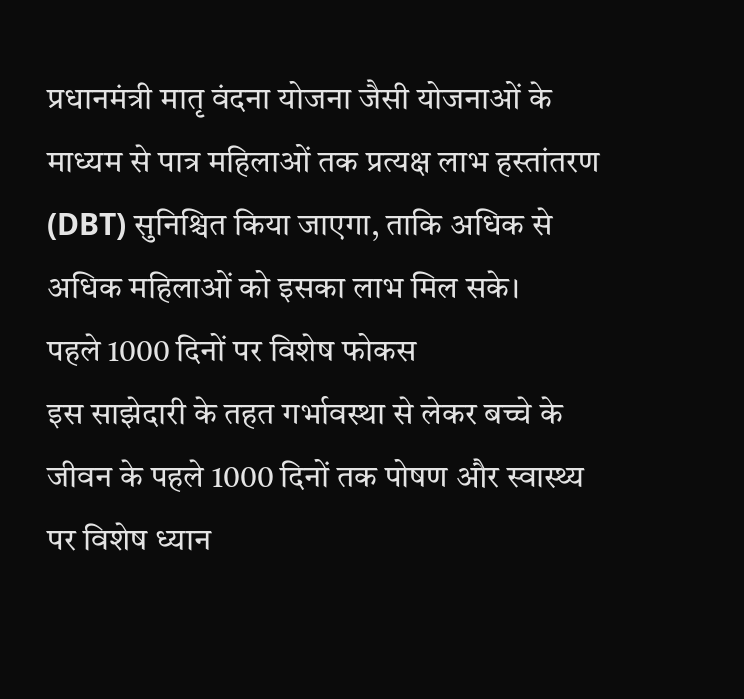प्रधानमंत्री मातृ वंदना योजना जैसी योजनाओं के माध्यम से पात्र महिलाओं तक प्रत्यक्ष लाभ हस्तांतरण (DBT) सुनिश्चित किया जाएगा, ताकि अधिक से अधिक महिलाओं को इसका लाभ मिल सके।
पहले 1000 दिनों पर विशेष फोकस
इस साझेदारी के तहत गर्भावस्था से लेकर बच्चे के जीवन के पहले 1000 दिनों तक पोषण और स्वास्थ्य पर विशेष ध्यान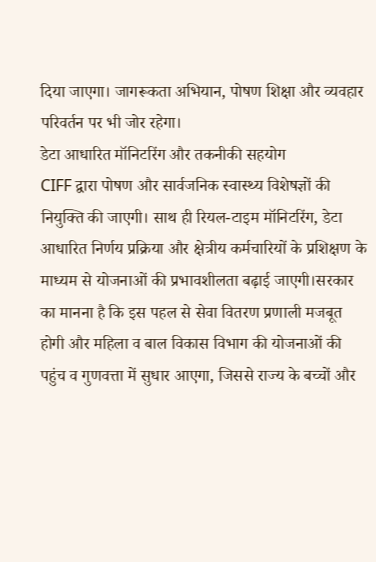दिया जाएगा। जागरूकता अभियान, पोषण शिक्षा और व्यवहार परिवर्तन पर भी जोर रहेगा।
डेटा आधारित मॉनिटरिंग और तकनीकी सहयोग
CIFF द्वारा पोषण और सार्वजनिक स्वास्थ्य विशेषज्ञों की नियुक्ति की जाएगी। साथ ही रियल-टाइम मॉनिटरिंग, डेटा आधारित निर्णय प्रक्रिया और क्षेत्रीय कर्मचारियों के प्रशिक्षण के माध्यम से योजनाओं की प्रभावशीलता बढ़ाई जाएगी।सरकार का मानना है कि इस पहल से सेवा वितरण प्रणाली मजबूत होगी और महिला व बाल विकास विभाग की योजनाओं की पहुंच व गुणवत्ता में सुधार आएगा, जिससे राज्य के बच्चों और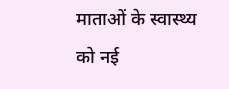माताओं के स्वास्थ्य को नई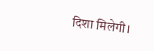दिशा मिलेगी।